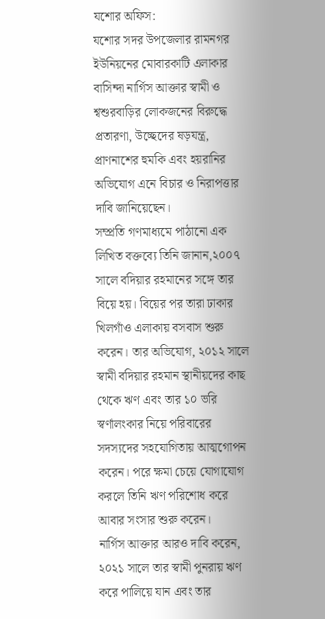যশোর অফিস:
যশোর সদর উপজেলার রামনগর ইউনিয়নের মোবারকাটি এলাকার বাসিন্দা নার্গিস আক্তার স্বামী ও শ্বশুরবাড়ির লোকজনের বিরুদ্ধে প্রতারণা, উচ্ছেদের ষড়যন্ত্র, প্রাণনাশের হুমকি এবং হয়রানির অভিযোগ এনে বিচার ও নিরাপত্তার দাবি জানিয়েছেন।
সম্প্রতি গণমাধ্যমে পাঠানো এক লিখিত বক্তব্যে তিনি জানান,২০০৭ সালে বদিয়ার রহমানের সঙ্গে তার বিয়ে হয়। বিয়ের পর তারা ঢাকার খিলগাঁও এলাকায় বসবাস শুরু করেন। তার অভিযোগ, ২০১২ সালে স্বামী বদিয়ার রহমান স্থানীয়দের কাছ থেকে ঋণ এবং তার ১০ ভরি স্বর্ণালংকার নিয়ে পরিবারের সদস্যদের সহযোগিতায় আত্মগোপন করেন। পরে ক্ষমা চেয়ে যোগাযোগ করলে তিনি ঋণ পরিশোধ করে আবার সংসার শুরু করেন।
নার্গিস আক্তার আরও দাবি করেন, ২০২১ সালে তার স্বামী পুনরায় ঋণ করে পালিয়ে যান এবং তার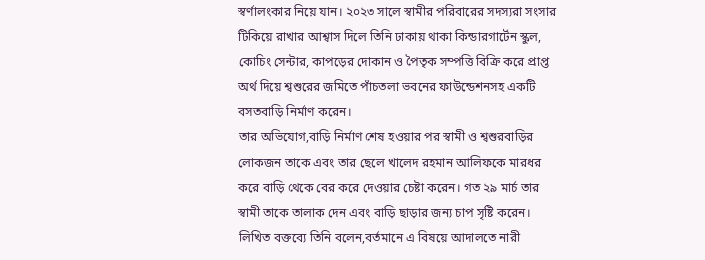স্বর্ণালংকার নিয়ে যান। ২০২৩ সালে স্বামীর পরিবারের সদস্যরা সংসার টিকিয়ে রাখার আশ্বাস দিলে তিনি ঢাকায় থাকা কিন্ডারগার্টেন স্কুল, কোচিং সেন্টার, কাপড়ের দোকান ও পৈতৃক সম্পত্তি বিক্রি করে প্রাপ্ত অর্থ দিয়ে শ্বশুরের জমিতে পাঁচতলা ভবনের ফাউন্ডেশনসহ একটি বসতবাড়ি নির্মাণ করেন।
তার অভিযোগ,বাড়ি নির্মাণ শেষ হওয়ার পর স্বামী ও শ্বশুরবাড়ির লোকজন তাকে এবং তার ছেলে খালেদ রহমান আলিফকে মারধর করে বাড়ি থেকে বের করে দেওয়ার চেষ্টা করেন। গত ২৯ মার্চ তার স্বামী তাকে তালাক দেন এবং বাড়ি ছাড়ার জন্য চাপ সৃষ্টি করেন।
লিখিত বক্তব্যে তিনি বলেন,বর্তমানে এ বিষয়ে আদালতে নারী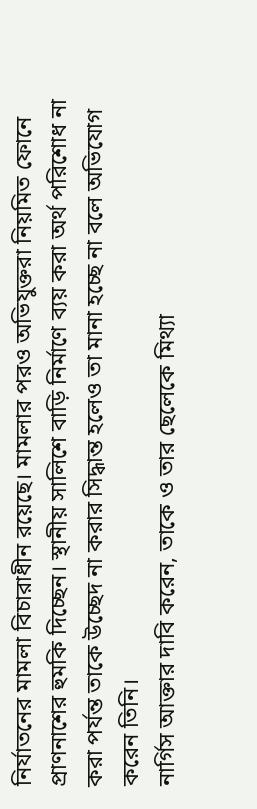নির্যাতনের মামলা বিচারাধীন রয়েছে। মামলার পরও অভিযুক্তরা নিয়মিত ফোনে প্রাণনাশের হুমকি দিচ্ছেন। স্থানীয় সালিশে বাড়ি নির্মাণে ব্যয় করা অর্থ পরিশোধ না করা পর্যন্ত তাকে উচ্ছেদ না করার সিদ্ধান্ত হলেও তা মানা হচ্ছে না বলে অভিযোগ করেন তিনি।
নার্গিস আক্তার দাবি করেন, তাকে ও তার ছেলেকে মিথ্যা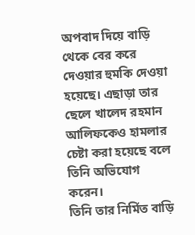অপবাদ দিয়ে বাড়ি থেকে বের করে দেওয়ার হুমকি দেওয়া হয়েছে। এছাড়া তার ছেলে খালেদ রহমান আলিফকেও হামলার চেষ্টা করা হয়েছে বলে তিনি অভিযোগ করেন।
তিনি তার নির্মিত বাড়ি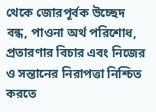থেকে জোরপূর্বক উচ্ছেদ বন্ধ, পাওনা অর্থ পরিশোধ, প্রতারণার বিচার এবং নিজের ও সন্তানের নিরাপত্তা নিশ্চিত করতে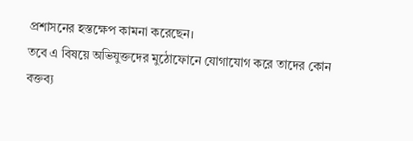প্রশাসনের হস্তক্ষেপ কামনা করেছেন।
তবে এ বিষয়ে অভিযুক্তদের মুঠোফোনে যোগাযোগ করে তাদের কোন বক্তব্য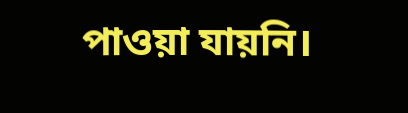পাওয়া যায়নি।